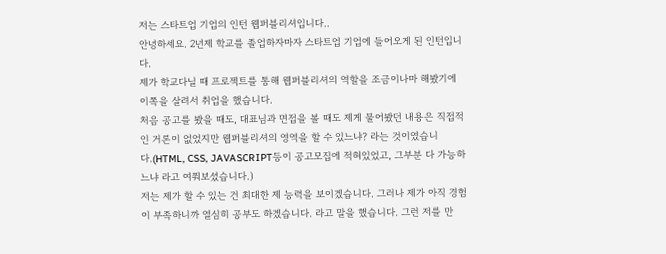저는 스타트업 기업의 인턴 웹퍼블리셔입니다..
안녕하세요. 2년제 학교를 졸업하자마자 스타트업 기업에 들어오게 된 인턴입니다.
제가 학교다닐 때 프로젝트를 통해 웹퍼블리셔의 역할을 조금이나마 해봤기에 이쪽을 살려서 취업을 했습니다.
처음 공고를 봤을 때도, 대표님과 면접을 볼 때도 제게 물어봤던 내용은 직접적인 거론이 없었지만 웹퍼블리셔의 영역을 할 수 있느냐? 라는 것이였습니다.(HTML, CSS, JAVASCRIPT등이 공고모집에 적혀있었고, 그부분 다 가능하느냐 라고 여쭤보셨습니다.)
저는 제가 할 수 있는 건 최대한 제 능력을 보이겠습니다. 그러나 제가 아직 경험이 부족하니까 열심히 공부도 하겠습니다. 라고 말을 했습니다. 그런 저를 만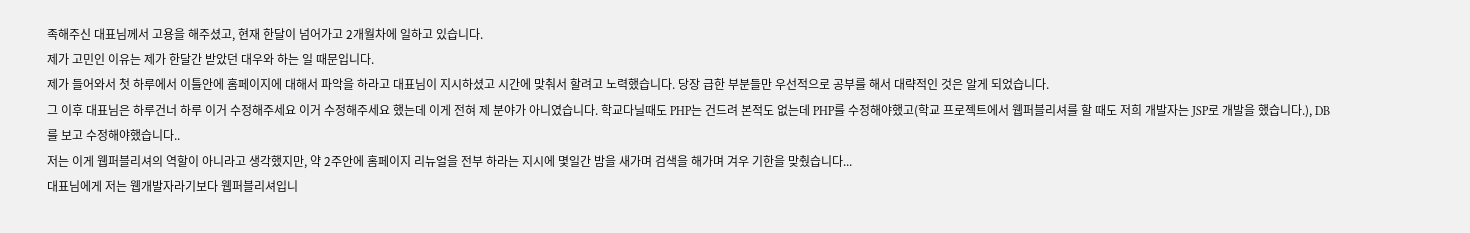족해주신 대표님께서 고용을 해주셨고, 현재 한달이 넘어가고 2개월차에 일하고 있습니다.
제가 고민인 이유는 제가 한달간 받았던 대우와 하는 일 때문입니다.
제가 들어와서 첫 하루에서 이틀안에 홈페이지에 대해서 파악을 하라고 대표님이 지시하셨고 시간에 맞춰서 할려고 노력했습니다. 당장 급한 부분들만 우선적으로 공부를 해서 대략적인 것은 알게 되었습니다.
그 이후 대표님은 하루건너 하루 이거 수정해주세요 이거 수정해주세요 했는데 이게 전혀 제 분야가 아니였습니다. 학교다닐때도 PHP는 건드려 본적도 없는데 PHP를 수정해야했고(학교 프로젝트에서 웹퍼블리셔를 할 때도 저희 개발자는 JSP로 개발을 했습니다.), DB를 보고 수정해야했습니다..
저는 이게 웹퍼블리셔의 역할이 아니라고 생각했지만, 약 2주안에 홈페이지 리뉴얼을 전부 하라는 지시에 몇일간 밤을 새가며 검색을 해가며 겨우 기한을 맞췄습니다...
대표님에게 저는 웹개발자라기보다 웹퍼블리셔입니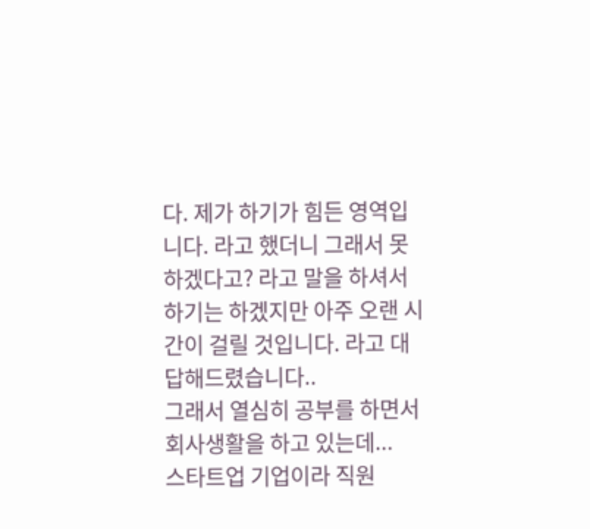다. 제가 하기가 힘든 영역입니다. 라고 했더니 그래서 못하겠다고? 라고 말을 하셔서 하기는 하겠지만 아주 오랜 시간이 걸릴 것입니다. 라고 대답해드렸습니다..
그래서 열심히 공부를 하면서 회사생활을 하고 있는데...
스타트업 기업이라 직원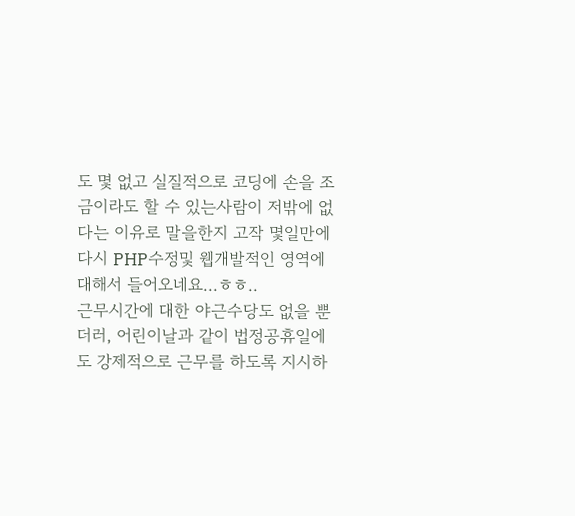도 몇 없고 실질적으로 코딩에 손을 조금이라도 할 수 있는사람이 저밖에 없다는 이유로 말을한지 고작 몇일만에 다시 PHP수정및 웹개발적인 영역에 대해서 들어오네요...ㅎㅎ..
근무시간에 대한 야근수당도 없을 뿐더러, 어린이날과 같이 법정공휴일에도 강제적으로 근무를 하도록 지시하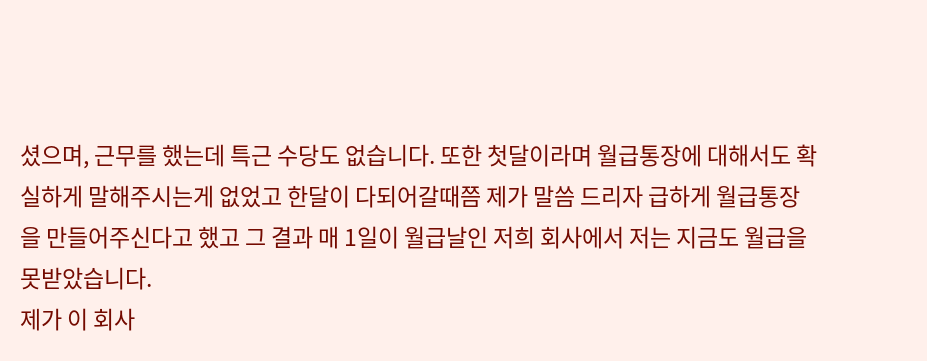셨으며, 근무를 했는데 특근 수당도 없습니다. 또한 첫달이라며 월급통장에 대해서도 확실하게 말해주시는게 없었고 한달이 다되어갈때쯤 제가 말씀 드리자 급하게 월급통장을 만들어주신다고 했고 그 결과 매 1일이 월급날인 저희 회사에서 저는 지금도 월급을 못받았습니다.
제가 이 회사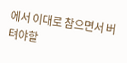에서 이대로 참으면서 버텨야할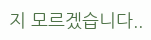지 모르겠습니다..